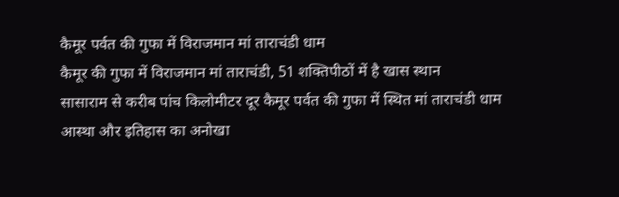कैमूर पर्वत की गुफा में विराजमान मां ताराचंडी धाम
कैमूर की गुफा में विराजमान मां ताराचंडी, 51 शक्तिपीठों में है खास स्थान
सासाराम से करीब पांच किलोमीटर दूर कैमूर पर्वत की गुफा में स्थित मां ताराचंडी धाम आस्था और इतिहास का अनोखा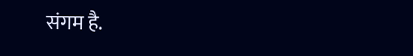संगम है.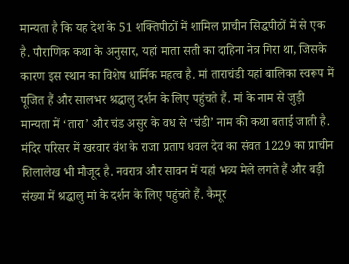मान्यता है कि यह देश के 51 शक्तिपीठों में शामिल प्राचीन सिद्धपीठों में से एक है. पौराणिक कथा के अनुसार, यहां माता सती का दाहिना नेत्र गिरा था, जिसके कारण इस स्थान का विशेष धार्मिक महत्व है. मां ताराचंडी यहां बालिका स्वरूप में पूजित हैं और सालभर श्रद्धालु दर्शन के लिए पहुंचते हैं. मां के नाम से जुड़ी मान्यता में ‘तारा’ और चंड असुर के वध से ‘चंडी’ नाम की कथा बताई जाती है. मंदिर परिसर में खरवार वंश के राजा प्रताप धवल देव का संवत 1229 का प्राचीन शिलालेख भी मौजूद है. नवरात्र और सावन में यहां भव्य मेले लगते हैं और बड़ी संख्या में श्रद्धालु मां के दर्शन के लिए पहुंचते हैं. कैमूर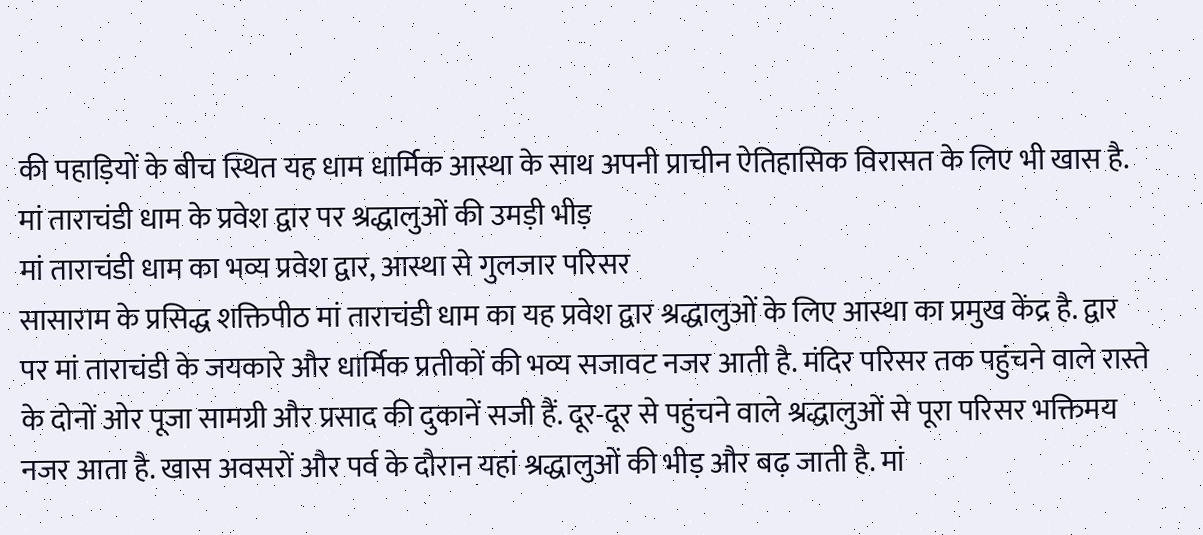की पहाड़ियों के बीच स्थित यह धाम धार्मिक आस्था के साथ अपनी प्राचीन ऐतिहासिक विरासत के लिए भी खास है.
मां ताराचंडी धाम के प्रवेश द्वार पर श्रद्धालुओं की उमड़ी भीड़
मां ताराचंडी धाम का भव्य प्रवेश द्वार, आस्था से गुलजार परिसर
सासाराम के प्रसिद्ध शक्तिपीठ मां ताराचंडी धाम का यह प्रवेश द्वार श्रद्धालुओं के लिए आस्था का प्रमुख केंद्र है. द्वार पर मां ताराचंडी के जयकारे और धार्मिक प्रतीकों की भव्य सजावट नजर आती है. मंदिर परिसर तक पहुंचने वाले रास्ते के दोनों ओर पूजा सामग्री और प्रसाद की दुकानें सजी हैं. दूर-दूर से पहुंचने वाले श्रद्धालुओं से पूरा परिसर भक्तिमय नजर आता है. खास अवसरों और पर्व के दौरान यहां श्रद्धालुओं की भीड़ और बढ़ जाती है. मां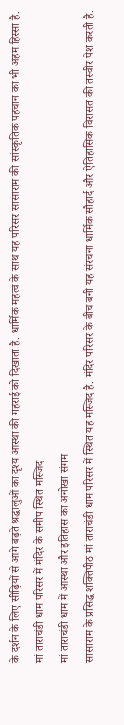के दर्शन के लिए सीढ़ियों से आगे बढ़ते श्रद्धालुओं का दृश्य आस्था की गहराई को दिखाता है. धार्मिक महत्व के साथ यह परिसर सासाराम की सांस्कृतिक पहचान का भी अहम हिस्सा है.
मां ताराचंडी धाम परिसर में मंदिर के समीप स्थित मस्जिद
मां ताराचंडी धाम में आस्था और इतिहास का अनोखा संगम
सासाराम के प्रसिद्ध शक्तिपीठ मां ताराचंडी धाम परिसर में स्थित यह मस्जिद है. मंदिर परिसर के बीच बनी यह संरचना धार्मिक सौहार्द और ऐतिहासिक विरासत की तस्वीर पेश करती है.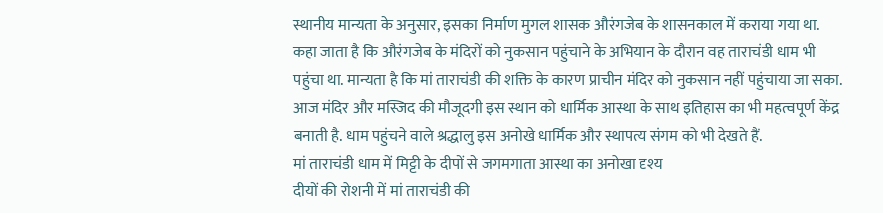स्थानीय मान्यता के अनुसार, इसका निर्माण मुगल शासक औरंगजेब के शासनकाल में कराया गया था. कहा जाता है कि औरंगजेब के मंदिरों को नुकसान पहुंचाने के अभियान के दौरान वह ताराचंडी धाम भी पहुंचा था. मान्यता है कि मां ताराचंडी की शक्ति के कारण प्राचीन मंदिर को नुकसान नहीं पहुंचाया जा सका. आज मंदिर और मस्जिद की मौजूदगी इस स्थान को धार्मिक आस्था के साथ इतिहास का भी महत्वपूर्ण केंद्र बनाती है. धाम पहुंचने वाले श्रद्धालु इस अनोखे धार्मिक और स्थापत्य संगम को भी देखते हैं.
मां ताराचंडी धाम में मिट्टी के दीपों से जगमगाता आस्था का अनोखा दृश्य
दीयों की रोशनी में मां ताराचंडी की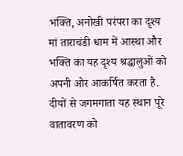भक्ति, अनोखी परंपरा का दृश्य
मां ताराचंडी धाम में आस्था और भक्ति का यह दृश्य श्रद्धालुओं को अपनी ओर आकर्षित करता है. दीयों से जगमगाता यह स्थान पूरे वातावरण को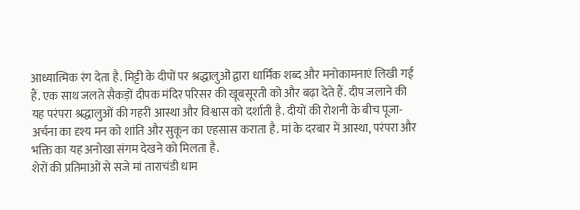आध्यात्मिक रंग देता है. मिट्टी के दीपों पर श्रद्धालुओं द्वारा धार्मिक शब्द और मनोकामनाएं लिखी गई हैं. एक साथ जलते सैकड़ों दीपक मंदिर परिसर की खूबसूरती को और बढ़ा देते हैं. दीप जलाने की यह परंपरा श्रद्धालुओं की गहरी आस्था और विश्वास को दर्शाती है. दीयों की रोशनी के बीच पूजा-अर्चना का दृश्य मन को शांति और सुकून का एहसास कराता है. मां के दरबार में आस्था, परंपरा और भक्ति का यह अनोखा संगम देखने को मिलता है.
शेरों की प्रतिमाओं से सजे मां ताराचंडी धाम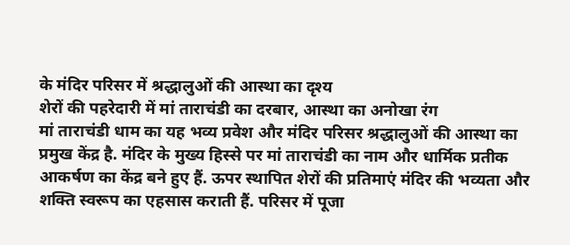के मंदिर परिसर में श्रद्धालुओं की आस्था का दृश्य
शेरों की पहरेदारी में मां ताराचंडी का दरबार, आस्था का अनोखा रंग
मां ताराचंडी धाम का यह भव्य प्रवेश और मंदिर परिसर श्रद्धालुओं की आस्था का प्रमुख केंद्र है. मंदिर के मुख्य हिस्से पर मां ताराचंडी का नाम और धार्मिक प्रतीक आकर्षण का केंद्र बने हुए हैं. ऊपर स्थापित शेरों की प्रतिमाएं मंदिर की भव्यता और शक्ति स्वरूप का एहसास कराती हैं. परिसर में पूजा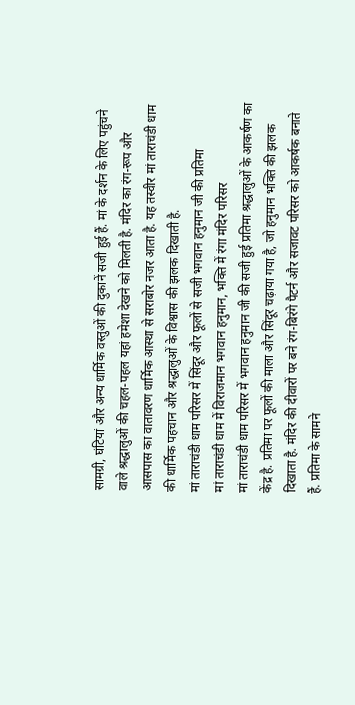सामग्री, घंटियां और अन्य धार्मिक वस्तुओं की दुकानें सजी हुई हैं. मां के दर्शन के लिए पहुंचने वाले श्रद्धालुओं की चहल-पहल यहां हमेशा देखने को मिलती है. मंदिर का रंग-रूप और आसपास का वातावरण धार्मिक आस्था से सराबोर नजर आता है. यह तस्वीर मां ताराचंडी धाम की धार्मिक पहचान और श्रद्धालुओं के विश्वास की झलक दिखाती है.
मां ताराचंडी धाम परिसर में सिंदूर और फूलों से सजी भगवान हनुमान जी की प्रतिमा
मां ताराचंडी धाम में विराजमान भगवान हनुमान, भक्ति में रंगा मंदिर परिसर
मां ताराचंडी धाम परिसर में भगवान हनुमान जी की सजी हुई प्रतिमा श्रद्धालुओं के आकर्षण का केंद्र है. प्रतिमा पर फूलों की माला और सिंदूर चढ़ाया गया है, जो हनुमान भक्ति की झलक दिखाता है. मंदिर की दीवारों पर बने रंग-बिरंगे पैटर्न और सजावट परिसर को आकर्षक बनाते हैं. प्रतिमा के सामने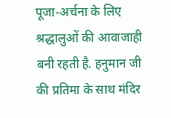पूजा-अर्चना के लिए श्रद्धालुओं की आवाजाही बनी रहती है. हनुमान जी की प्रतिमा के साथ मंदिर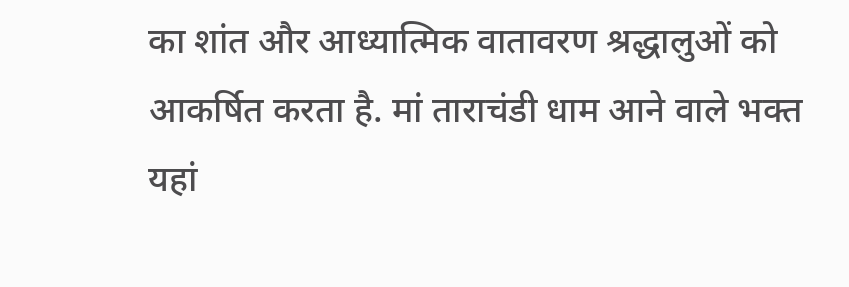का शांत और आध्यात्मिक वातावरण श्रद्धालुओं को आकर्षित करता है. मां ताराचंडी धाम आने वाले भक्त यहां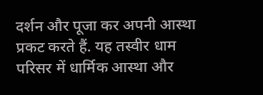दर्शन और पूजा कर अपनी आस्था प्रकट करते हैं. यह तस्वीर धाम परिसर में धार्मिक आस्था और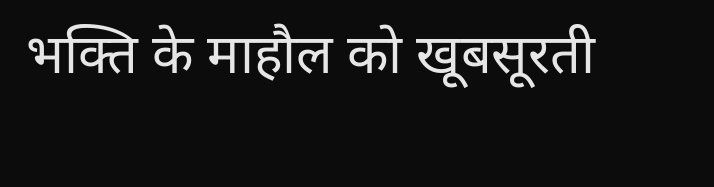भक्ति के माहौल को खूबसूरती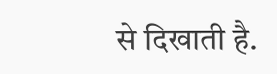से दिखाती है.